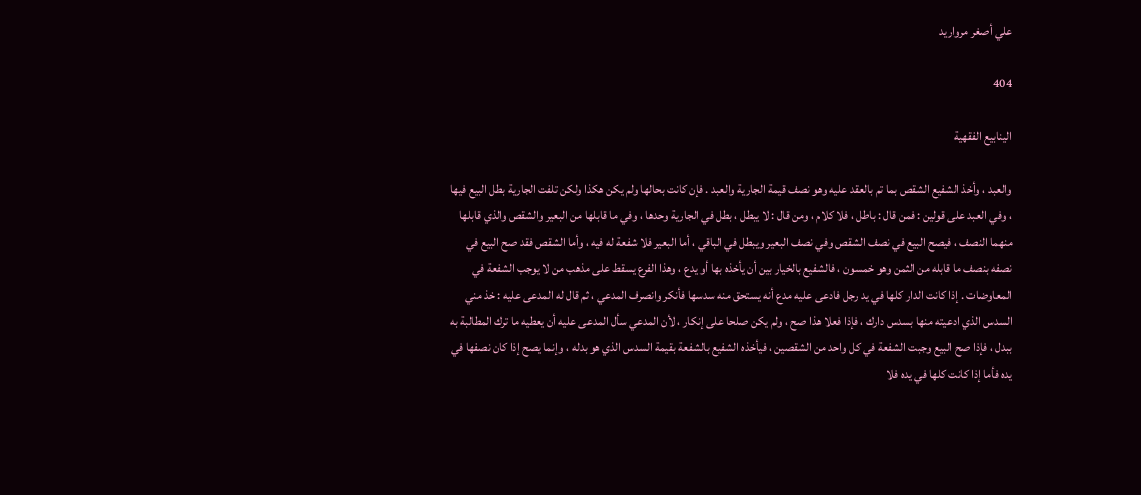علي أصغر مرواريد

404

الينابيع الفقهية

والعبد ، وأخذ الشفيع الشقص بما تم بالعقد عليه وهو نصف قيمة الجارية والعبد . فإن كانت بحالها ولم يكن هكذا ولكن تلفت الجارية بطل البيع فيها ، وفي العبد على قولين : فمن قال : باطل ، فلا كلام ، ومن قال : لا يبطل ، بطل في الجارية وحدها ، وفي ما قابلها من البعير والشقص والذي قابلها منهما النصف ، فيصح البيع في نصف الشقص وفي نصف البعير ويبطل في الباقي ، أما البعير فلا شفعة له فيه ، وأما الشقص فقد صح البيع في نصفه بنصف ما قابله من الثمن وهو خمسون ، فالشفيع بالخيار بين أن يأخذه بها أو يدع ، وهذا الفرع يسقط على مذهب من لا يوجب الشفعة في المعاوضات . إذا كانت الدار كلها في يد رجل فادعى عليه مدع أنه يستحق منه سدسها فأنكر وانصرف المدعي ، ثم قال له المدعى عليه : خذ مني السدس الذي ادعيته منها بسدس دارك ، فإذا فعلا هذا صح ، ولم يكن صلحا على إنكار ، لأن المدعي سأل المدعى عليه أن يعطيه ما ترك المطالبة به ببدل ، فإذا صح البيع وجبت الشفعة في كل واحد من الشقصين ، فيأخذه الشفيع بالشفعة بقيمة السدس الذي هو بدله ، وإنما يصح إذا كان نصفها في يده فأما إذا كانت كلها في يده فلا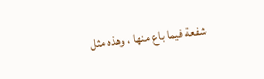شفعة فيما باع منها ، وهذه مثل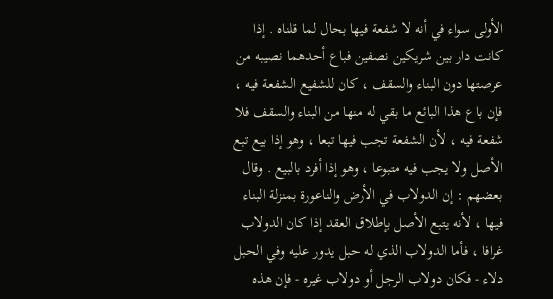الأولى سواء في أنه لا شفعة فيها بحال لما قلناه . إذا كانت دار بين شريكين نصفين فباع أحدهما نصيبه من عرصتها دون البناء والسقف ، كان للشفيع الشفعة فيه ، فإن باع هذا البائع ما بقي له منها من البناء والسقف فلا شفعة فيه ، لأن الشفعة تجب فيها تبعا ، وهو إذا بيع تبع الأصل ولا يجب فيه متبوعا ، وهو إذا أفرد بالبيع . وقال بعضهم : إن الدولاب في الأرض والناعورة بمنزلة البناء فيها ، لأنه يتبع الأصل بإطلاق العقد إذا كان الدولاب غرافا ، فأما الدولاب الذي له حبل يدور عليه وفي الحبل دلاء - فكان دولاب الرجل أو دولاب غيره - فإن هذه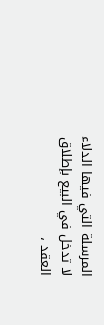المرسلة التي فيها الدلاء لا تدخل في البيع بإطلاق العقد ،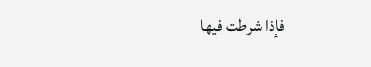فإذا شرطت فيها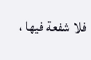فلا شفعة فيها ،